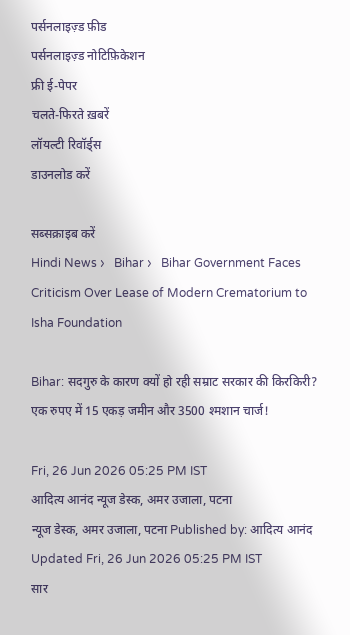पर्सनलाइज़्ड फ़ीड
पर्सनलाइज़्ड नोटिफ़िकेशन
फ्री ई-पेपर
चलते-फिरते ख़बरें
लॉयल्टी रिवॉर्ड्स
डाउनलोड करें

सब्सक्राइब करें
Hindi News ›   Bihar ›   Bihar Government Faces Criticism Over Lease of Modern Crematorium to Isha Foundation

Bihar: सदगुरु के कारण क्यों हो रही सम्राट सरकार की किरकिरी? एक रुपए में 15 एकड़ जमीन और 3500 श्मशान चार्ज!

Fri, 26 Jun 2026 05:25 PM IST
आदित्य आनंद न्यूज डेस्क, अमर उजाला, पटना
न्यूज डेस्क, अमर उजाला, पटना Published by: आदित्य आनंद Updated Fri, 26 Jun 2026 05:25 PM IST
सार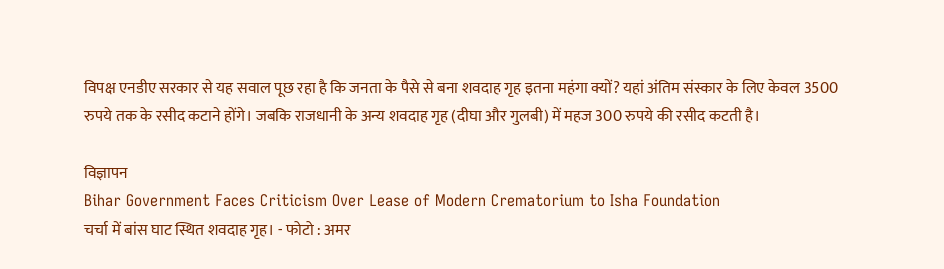विपक्ष एनडीए सरकार से यह सवाल पूछ रहा है कि जनता के पैसे से बना शवदाह गृह इतना महंगा क्यों? यहां अंतिम संस्कार के लिए केवल 3500 रुपये तक के रसीद कटाने होंगे। जबकि राजधानी के अन्य शवदाह गृह (दीघा और गुलबी) में महज 300 रुपये की रसीद कटती है।

विज्ञापन
Bihar Government Faces Criticism Over Lease of Modern Crematorium to Isha Foundation
चर्चा में बांस घाट स्थित शवदाह गृह। - फोटो : अमर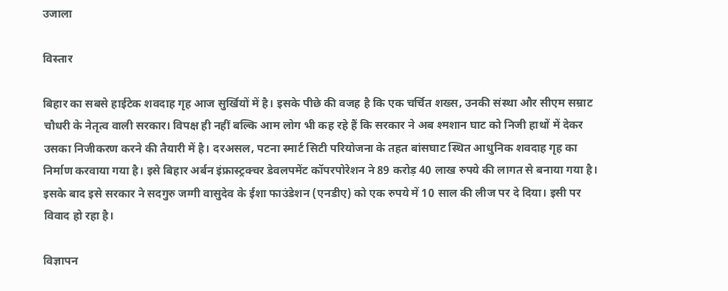उजाला

विस्तार

बिहार का सबसे हाईटेक शवदाह गृह आज सुर्खियों में है। इसके पीछे की वजह है कि एक चर्चित शख्स, उनकी संस्था और सीएम सम्राट चौधरी के नेतृत्व वाली सरकार। विपक्ष ही नहीं बल्कि आम लोग भी कह रहे हैं कि सरकार ने अब श्मशान घाट को निजी हाथों में देकर उसका निजीकरण करने की तैयारी में है। दरअसल, पटना स्मार्ट सिटी परियोजना के तहत बांसघाट स्थित आधुनिक शवदाह गृह का निर्माण करवाया गया है। इसे बिहार अर्बन इंफ्रास्ट्रक्चर डेवलपमेंट कॉपरपोरेशन ने 89 करोड़ 40 लाख रुपये की लागत से बनाया गया है। इसके बाद इसे सरकार ने सदगुरु जग्गी वासुदेव के ईशा फाउंडेशन (एनडीए) को एक रुपये में 10 साल की लीज पर दे दिया। इसी पर विवाद हो रहा है।

विज्ञापन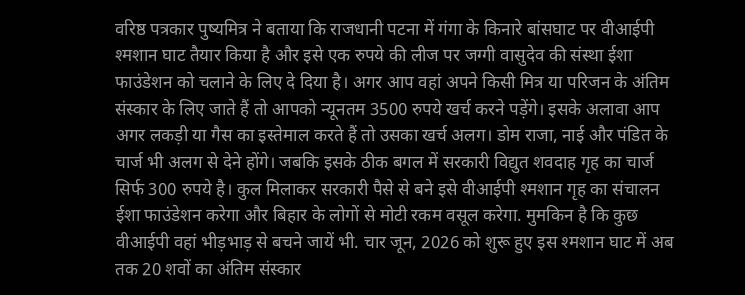वरिष्ठ पत्रकार पुष्यमित्र ने बताया कि राजधानी पटना में गंगा के किनारे बांसघाट पर वीआईपी श्मशान घाट तैयार किया है और इसे एक रुपये की लीज पर जग्गी वासुदेव की संस्था ईशा फाउंडेशन को चलाने के लिए दे दिया है। अगर आप वहां अपने किसी मित्र या परिजन के अंतिम संस्कार के लिए जाते हैं तो आपको न्यूनतम 3500 रुपये खर्च करने पड़ेंगे। इसके अलावा आप अगर लकड़ी या गैस का इस्तेमाल करते हैं तो उसका खर्च अलग। डोम राजा, नाई और पंडित के चार्ज भी अलग से देने होंगे। जबकि इसके ठीक बगल में सरकारी विद्युत शवदाह गृह का चार्ज सिर्फ 300 रुपये है। कुल मिलाकर सरकारी पैसे से बने इसे वीआईपी श्मशान गृह का संचालन ईशा फाउंडेशन करेगा और बिहार के लोगों से मोटी रकम वसूल करेगा. मुमकिन है कि कुछ वीआईपी वहां भीड़भाड़ से बचने जायें भी. चार जून, 2026 को शुरू हुए इस श्मशान घाट में अब तक 20 शवों का अंतिम संस्कार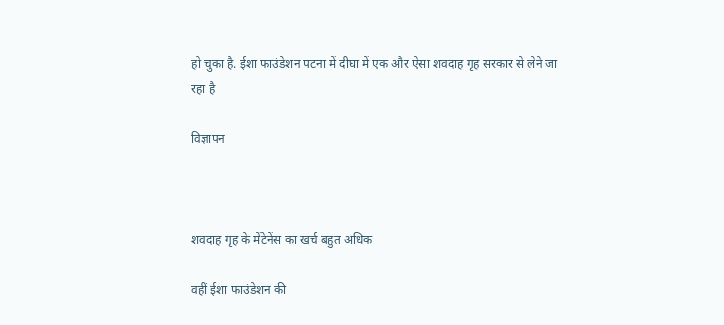हो चुका है. ईशा फाउंडेशन पटना में दीघा में एक और ऐसा शवदाह गृह सरकार से लेने जा रहा है

विज्ञापन



शवदाह गृह के मेंटेनेंस का खर्च बहुत अधिक

वहीं ईशा फाउंडेशन की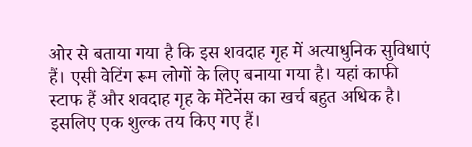ओर से बताया गया है कि इस शवदाह गृह में अत्याधुनिक सुविधाएं हैं। एसी वेटिंग रूम लोगों के लिए बनाया गया है। यहां काफी स्टाफ हैं और शवदाह गृह के मेंटेनेंस का खर्च बहुत अधिक है। इसलिए एक शुल्क तय किए गए हैं।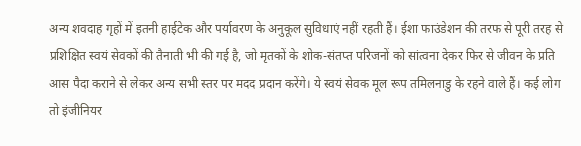अन्य शवदाह गृहों में इतनी हाईटेक और पर्यावरण के अनुकूल सुविधाएं नहीं रहती हैं। ईशा फाउंडेशन की तरफ से पूरी तरह से प्रशिक्षित स्वयं सेवकों की तैनाती भी की गई है, जो मृतकों के शोक-संतप्त परिजनों को सांत्वना देकर फिर से जीवन के प्रति आस पैदा कराने से लेकर अन्य सभी स्तर पर मदद प्रदान करेंगे। ये स्वयं सेवक मूल रूप तमिलनाडु के रहने वाले हैं। कई लोग तो इंजीनियर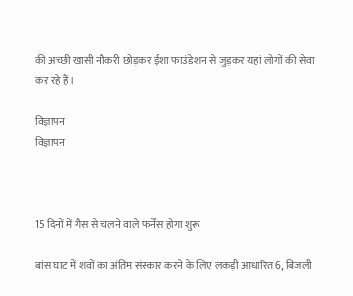की अच्छी खासी नौकरी छोड़कर ईशा फाउंडेशन से जुड़कर यहां लोगों की सेवा कर रहे हैं।

विज्ञापन
विज्ञापन



15 दिनों में गैस से चलने वाले फर्नेंस होगा शुरू

बांस घाट में शवों का अंतिम संस्कार करने के लिए लकड़ी आधारित 6, बिजली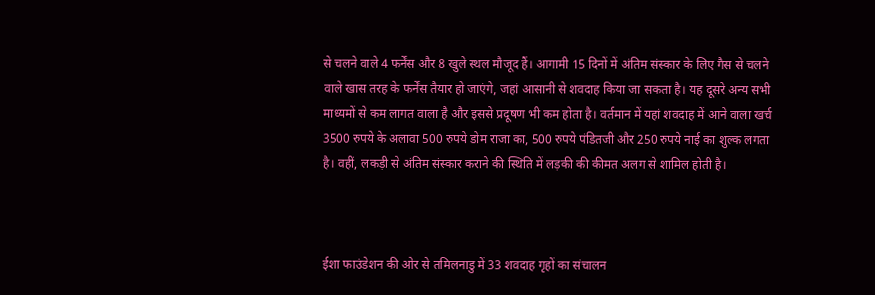से चलने वाले 4 फर्नेंस और 8 खुले स्थल मौजूद हैं। आगामी 15 दिनों में अंतिम संस्कार के लिए गैस से चलने वाले खास तरह के फर्नेंस तैयार हो जाएंगे, जहां आसानी से शवदाह किया जा सकता है। यह दूसरे अन्य सभी माध्यमों से कम लागत वाला है और इससे प्रदूषण भी कम होता है। वर्तमान में यहां शवदाह में आने वाला खर्च 3500 रुपये के अलावा 500 रुपये डोम राजा का, 500 रुपये पंडितजी और 250 रुपये नाई का शुल्क लगता है। वहीं, लकड़ी से अंतिम संस्कार कराने की स्थिति में लड़की की कीमत अलग से शामिल होती है।



ईशा फाउंडेशन की ओर से तमिलनाडु में 33 शवदाह गृहों का संचालन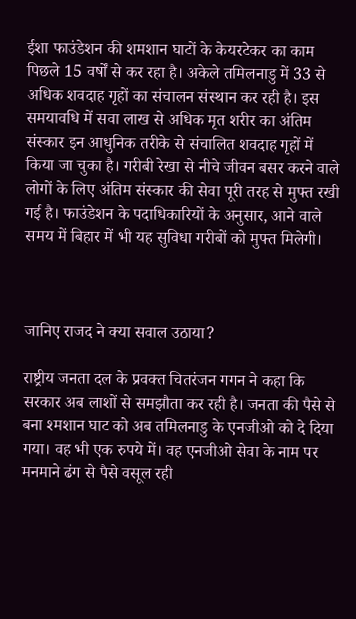ईशा फाउंडेशन की शमशान घाटों के केयरटेकर का काम पिछले 15 वर्षों से कर रहा है। अकेले तमिलनाडु में 33 से अधिक शवदाह गृहों का संचालन संस्थान कर रही है। इस समयावधि में सवा लाख से अधिक मृत शरीर का अंतिम संस्कार इन आधुनिक तरीके से संचालित शवदाह गृहों में किया जा चुका है। गरीबी रेखा से नीचे जीवन बसर करने वाले लोगों के लिए अंतिम संस्कार की सेवा पूरी तरह से मुफ्त रखी गई है। फाउंडेशन के पदाधिकारियों के अनुसार, आने वाले समय में बिहार में भी यह सुविधा गरीबों को मुफ्त मिलेगी।



जानिए राजद ने क्या सवाल उठाया?

राष्ट्रीय जनता दल के प्रवक्त चितरंजन गगन ने कहा कि सरकार अब लाशों से समझौता कर रही है। जनता की पैसे से बना श्मशान घाट को अब तमिलनाडु के एनजीओ को दे दिया गया। वह भी एक रुपये में। वह एनजीओ सेवा के नाम पर मनमाने ढंग से पैसे वसूल रही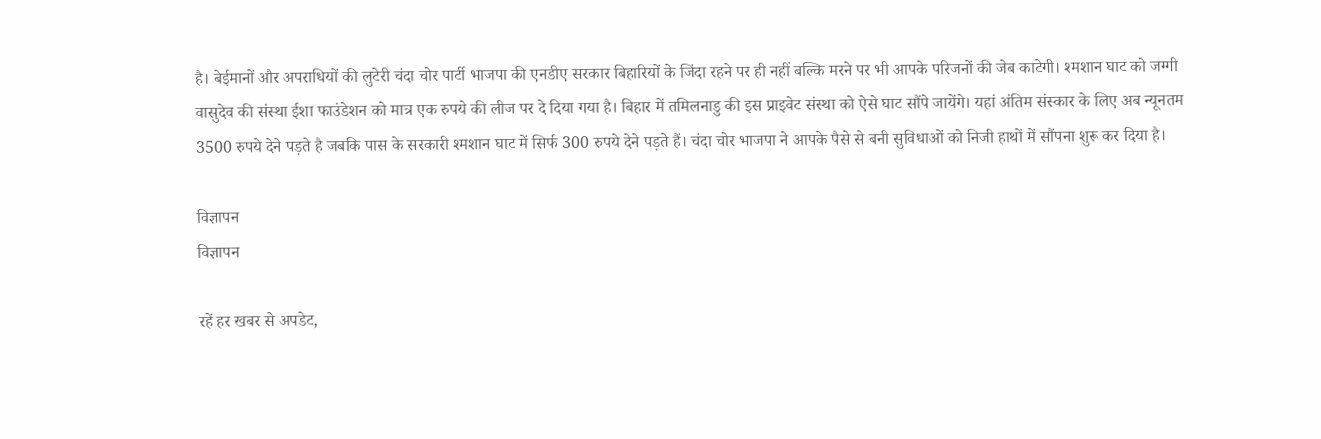है। बेईमानों और अपराधियों की लुटेरी चंदा चोर पार्टी भाजपा की एनडीए सरकार बिहारियों के जिंदा रहने पर ही नहीं बल्कि मरने पर भी आपके परिजनों की जेब काटेगी। श्मशान घाट को जग्गी वासुदेव की संस्था ईशा फाउंडेशन को मात्र एक रुपये की लीज पर दे दिया गया है। बिहार में तमिलनाडु की इस प्राइवेट संस्था को ऐसे घाट सौंपे जायेंगे। यहां अंतिम संस्कार के लिए अब न्यूनतम 3500 रुपये देने पड़ते है जबकि पास के सरकारी श्मशान घाट में सिर्फ 300 रुपये देने पड़ते हैं। चंदा चोर भाजपा ने आपके पैसे से बनी सुविधाओं को निजी हाथों में सौंपना शुरू कर दिया है।

विज्ञापन
विज्ञापन

रहें हर खबर से अपडेट,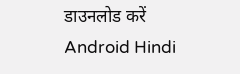डाउनलोड करें Android Hindi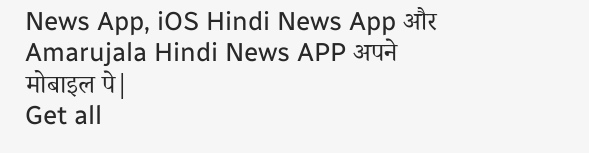News App, iOS Hindi News App और Amarujala Hindi News APP अपने मोबाइल पे|
Get all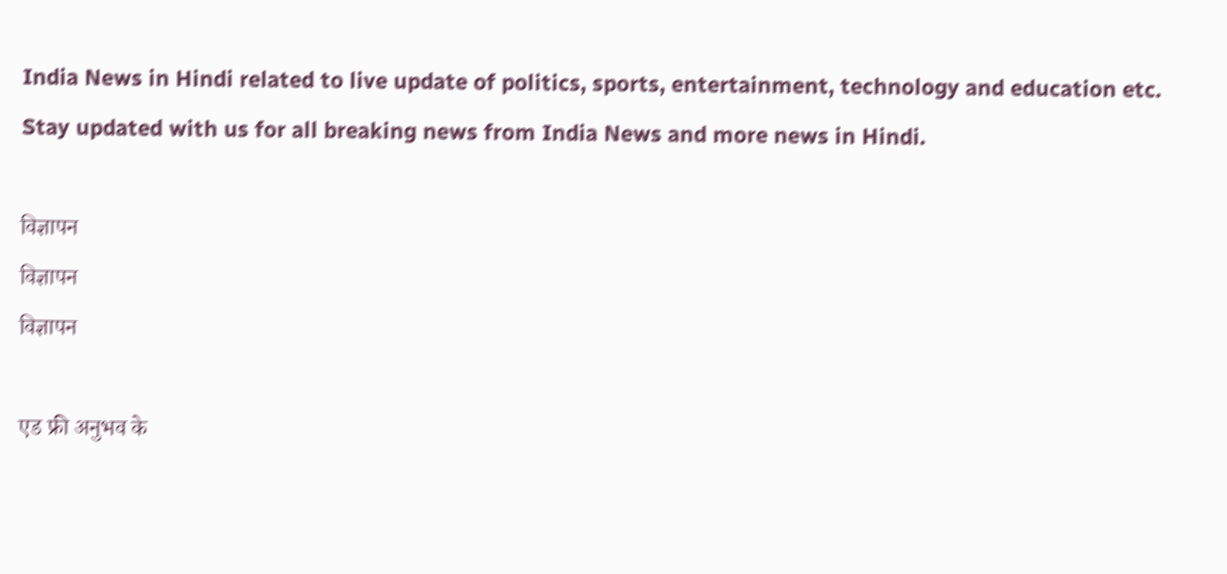India News in Hindi related to live update of politics, sports, entertainment, technology and education etc. Stay updated with us for all breaking news from India News and more news in Hindi.

विज्ञापन
विज्ञापन
विज्ञापन

एड फ्री अनुभव के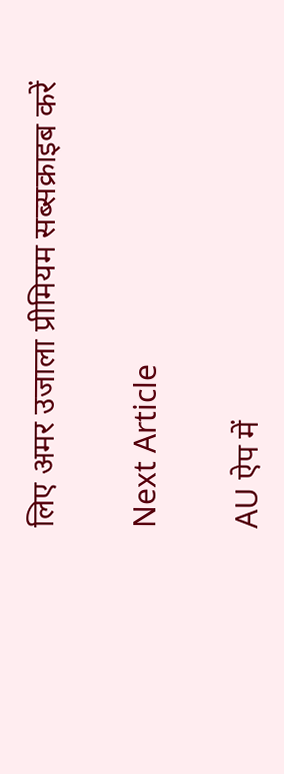लिए अमर उजाला प्रीमियम सब्सक्राइब करें

Next Article

AU ऐप में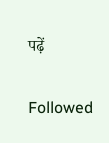पढ़ें

Followed